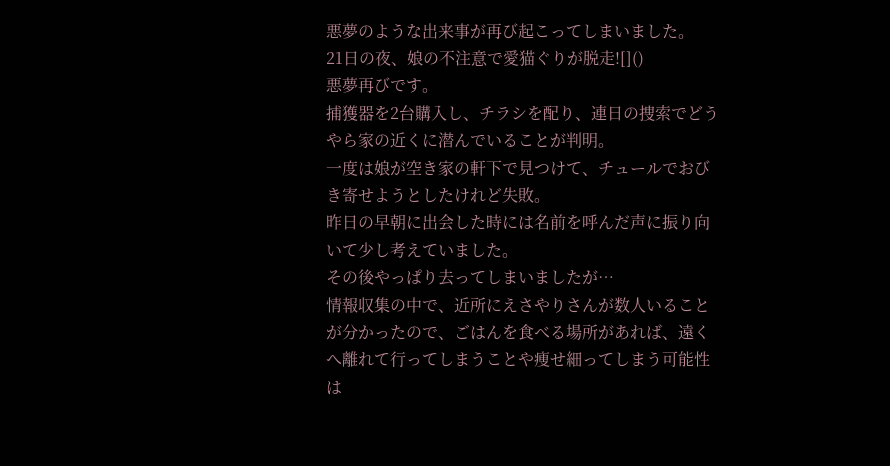悪夢のような出来事が再び起こってしまいました。
21日の夜、娘の不注意で愛猫ぐりが脱走![]()
悪夢再びです。
捕獲器を2台購入し、チラシを配り、連日の捜索でどうやら家の近くに潜んでいることが判明。
一度は娘が空き家の軒下で見つけて、チュールでおびき寄せようとしたけれど失敗。
昨日の早朝に出会した時には名前を呼んだ声に振り向いて少し考えていました。
その後やっぱり去ってしまいましたが…
情報収集の中で、近所にえさやりさんが数人いることが分かったので、ごはんを食べる場所があれば、遠くへ離れて行ってしまうことや痩せ細ってしまう可能性は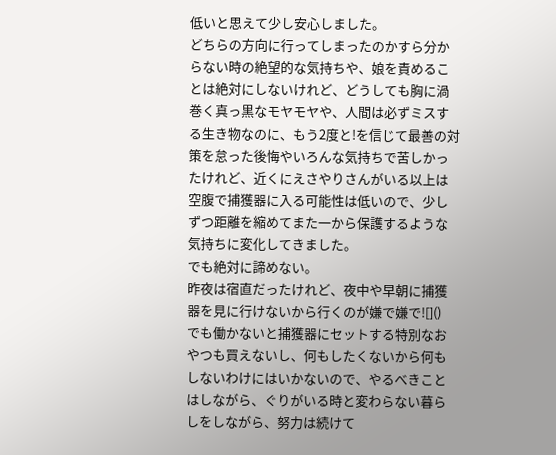低いと思えて少し安心しました。
どちらの方向に行ってしまったのかすら分からない時の絶望的な気持ちや、娘を責めることは絶対にしないけれど、どうしても胸に渦巻く真っ黒なモヤモヤや、人間は必ずミスする生き物なのに、もう2度と!を信じて最善の対策を怠った後悔やいろんな気持ちで苦しかったけれど、近くにえさやりさんがいる以上は空腹で捕獲器に入る可能性は低いので、少しずつ距離を縮めてまた一から保護するような気持ちに変化してきました。
でも絶対に諦めない。
昨夜は宿直だったけれど、夜中や早朝に捕獲器を見に行けないから行くのが嫌で嫌で![]()
でも働かないと捕獲器にセットする特別なおやつも買えないし、何もしたくないから何もしないわけにはいかないので、やるべきことはしながら、ぐりがいる時と変わらない暮らしをしながら、努力は続けて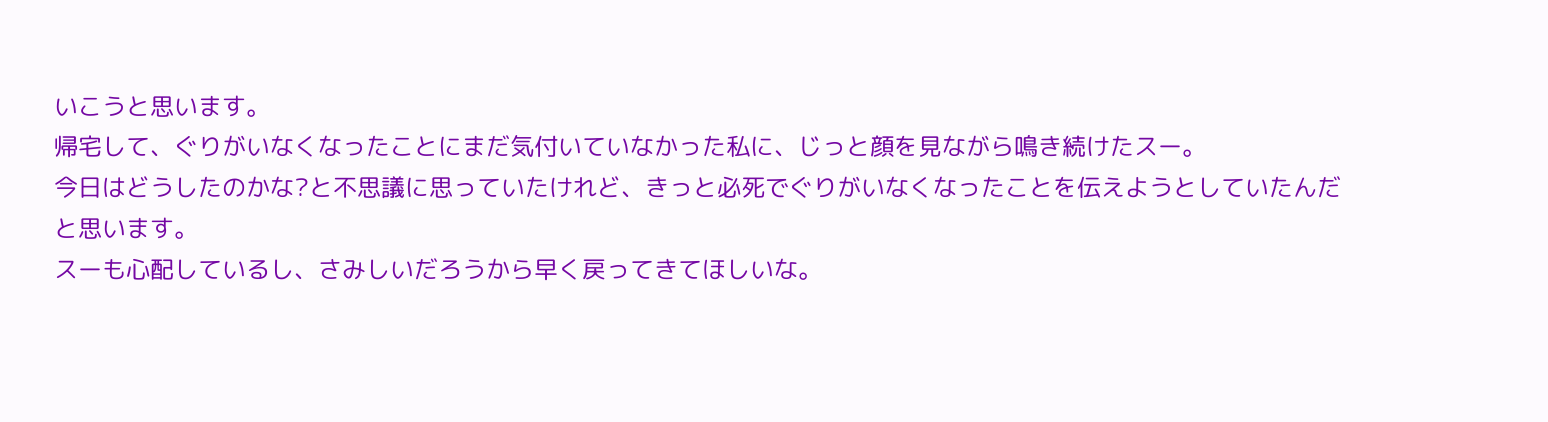いこうと思います。
帰宅して、ぐりがいなくなったことにまだ気付いていなかった私に、じっと顔を見ながら鳴き続けたスー。
今日はどうしたのかな?と不思議に思っていたけれど、きっと必死でぐりがいなくなったことを伝えようとしていたんだと思います。
スーも心配しているし、さみしいだろうから早く戻ってきてほしいな。